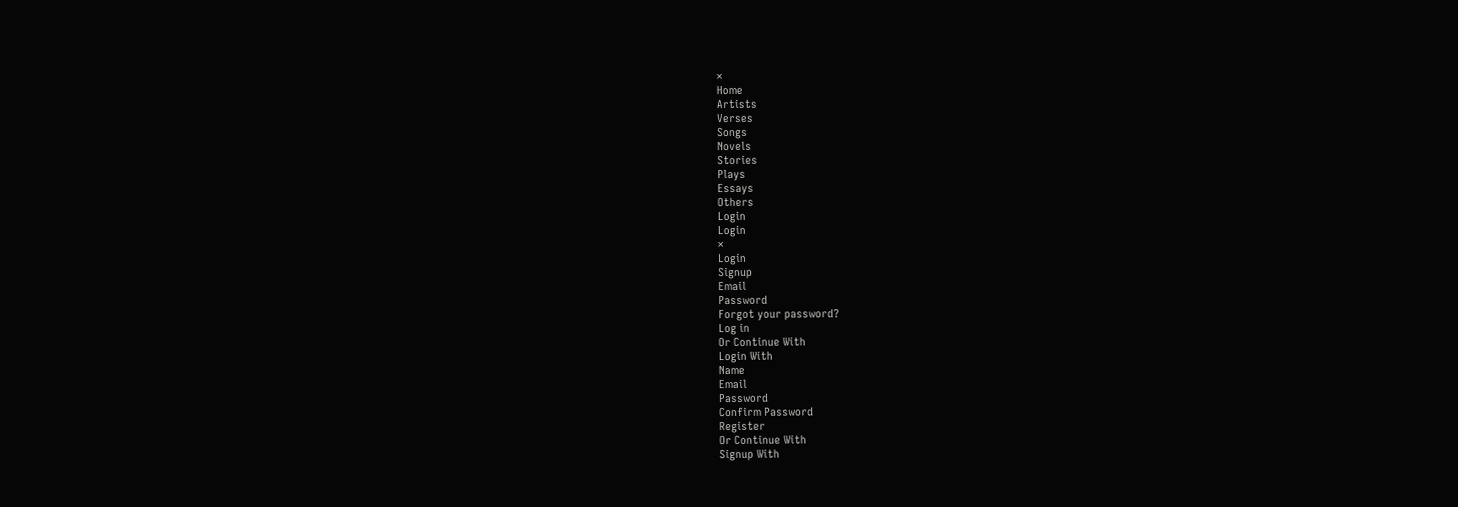×
Home
Artists
Verses
Songs
Novels
Stories
Plays
Essays
Others
Login
Login
×
Login
Signup
Email
Password
Forgot your password?
Log in
Or Continue With
Login With
Name
Email
Password
Confirm Password
Register
Or Continue With
Signup With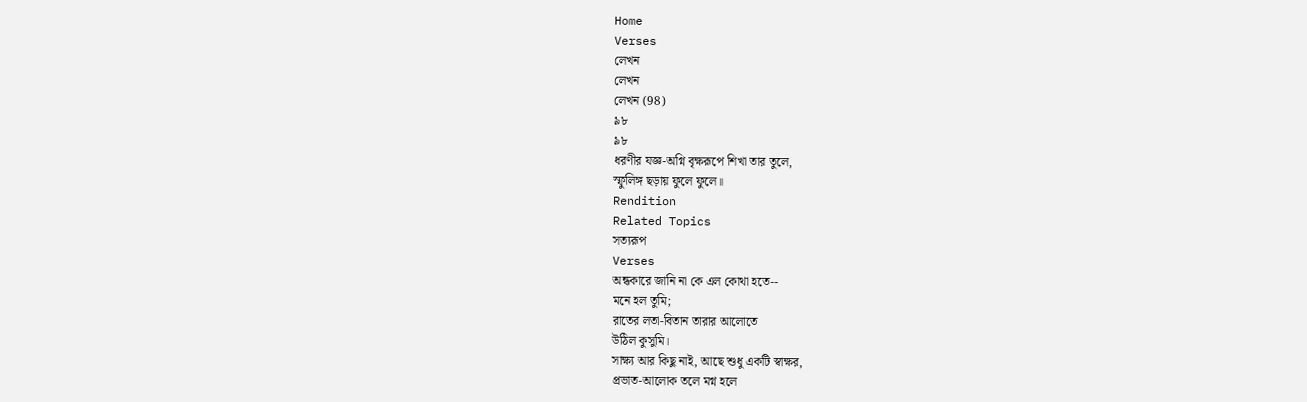Home
Verses
লেখন
লেখন
লেখন (98)
৯৮
৯৮
ধরণীর যজ্ঞ-অগ্নি বৃক্ষরূপে শিখা তার তুলে,
স্ফুলিঙ্গ ছড়ায় ফুলে ফুলে॥
Rendition
Related Topics
সত্যরূপ
Verses
অন্ধকারে জানি না কে এল কোথা হতে--
মনে হল তুমি;
রাতের লতা-বিতান তারার আলোতে
উঠিল কুসুমি।
সাক্ষ্য আর কিছু নাই, আছে শুধু একটি স্বাক্ষর,
প্রভাত-আলোক তলে মগ্ন হলে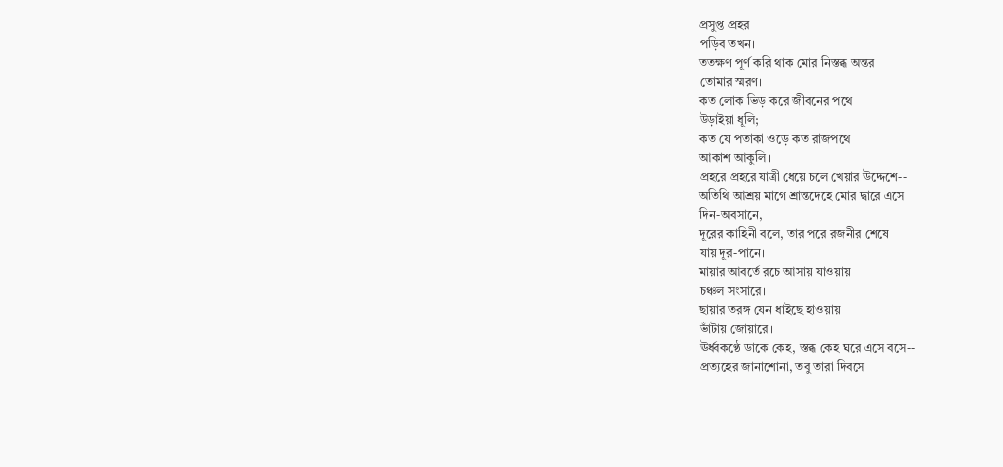প্রসুপ্ত প্রহর
পড়িব তখন।
ততক্ষণ পূর্ণ করি থাক মোর নিস্তব্ধ অন্তর
তোমার স্মরণ।
কত লোক ভিড় করে জীবনের পথে
উড়াইয়া ধূলি;
কত যে পতাকা ওড়ে কত রাজপথে
আকাশ আকুলি।
প্রহরে প্রহরে যাত্রী ধেয়ে চলে খেয়ার উদ্দেশে--
অতিথি আশ্রয় মাগে শ্রান্তদেহে মোর দ্বারে এসে
দিন-অবসানে,
দূরের কাহিনী বলে, তার পরে রজনীর শেষে
যায় দূর-পানে।
মায়ার আবর্তে রচে আসায় যাওয়ায়
চঞ্চল সংসারে।
ছায়ার তরঙ্গ যেন ধাইছে হাওয়ায়
ভাঁটায় জোয়ারে।
ঊর্ধ্বকণ্ঠে ডাকে কেহ, স্তব্ধ কেহ ঘরে এসে বসে--
প্রত্যহের জানাশোনা, তবু তারা দিবসে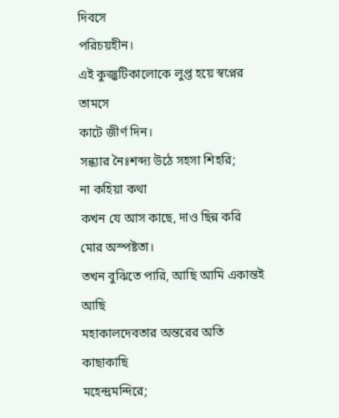দিবসে
পরিচয়হীন।
এই কুজ্ঝটিকালোকে লুপ্ত হয়ে স্বপ্নের তামসে
কাটে জীর্ণ দিন।
সন্ধ্যার নৈঃশব্দ্য উঠে সহসা শিহরি;
না কহিয়া কথা
কখন যে আস কাছে, দাও ছিন্ন করি
মোর অস্পষ্টতা।
তখন বুঝিতে পারি, আছি আমি একান্তই আছি
মহাকালদেবতার অন্তরের অতি কাছাকাছি
মহেন্দ্রমন্দিরে;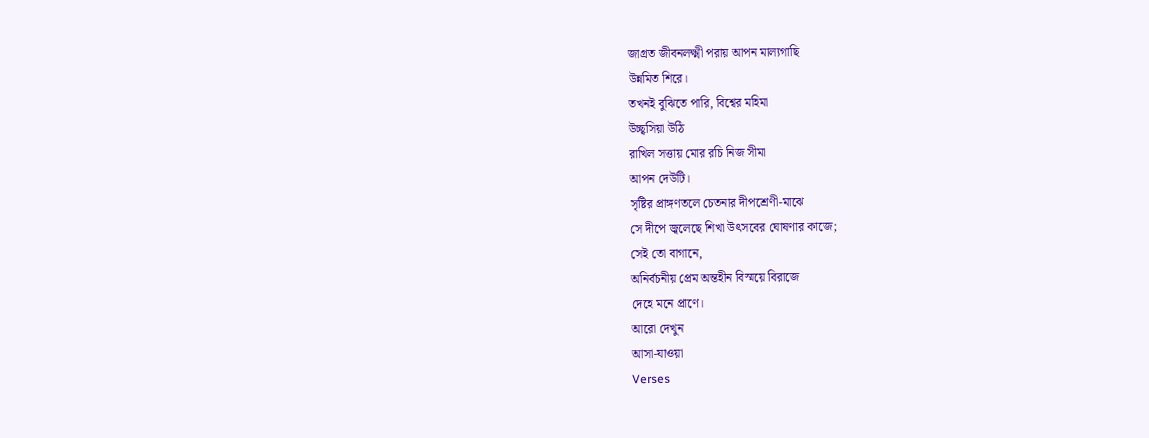জাগ্রত জীবনলক্ষ্মী পরায় আপন মাল্যগাছি
উন্নমিত শিরে।
তখনই বুঝিতে পারি, বিশ্বের মহিমা
উচ্ছ্বসিয়া উঠি
রাখিল সত্তায় মোর রচি নিজ সীমা
আপন দেউটি।
সৃষ্টির প্রাঙ্গণতলে চেতনার দীপশ্রেণী-মাঝে
সে দীপে জ্বলেছে শিখা উৎসবের ঘোষণার কাজে;
সেই তো বাগানে,
অনির্বচনীয় প্রেম অন্তহীন বিস্ময়ে বিরাজে
দেহে মনে প্রাণে।
আরো দেখুন
আসা-যাওয়া
Verses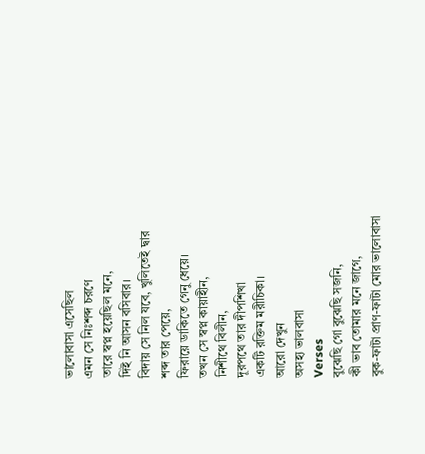ভালোবাসা এসেছিল
এমন সে নিঃশব্দ চরণে
তারে স্বপ্ন হয়েছিল মনে,
দিই নি আসন বসিবার।
বিদায় সে নিল যবে, খুলিতেই দ্বার
শব্দ তার পেয়ে,
ফিরায়ে ডাকিতে গেনু ধেয়ে।
তখন সে স্বপ্ন কায়াহীন,
নিশীথে বিলীন,
দূরপথে তার দীপশিখা
একটি রক্তিম মরীচিকা।
আরো দেখুন
অসহ্য ভালবাসা
Verses
বুঝেছি গো বুঝেছি সজনি,
কী ভাব তোমার মনে জাগে,
বুক-ফাটা প্রাণ-ফাটা মোর ভালোবাসা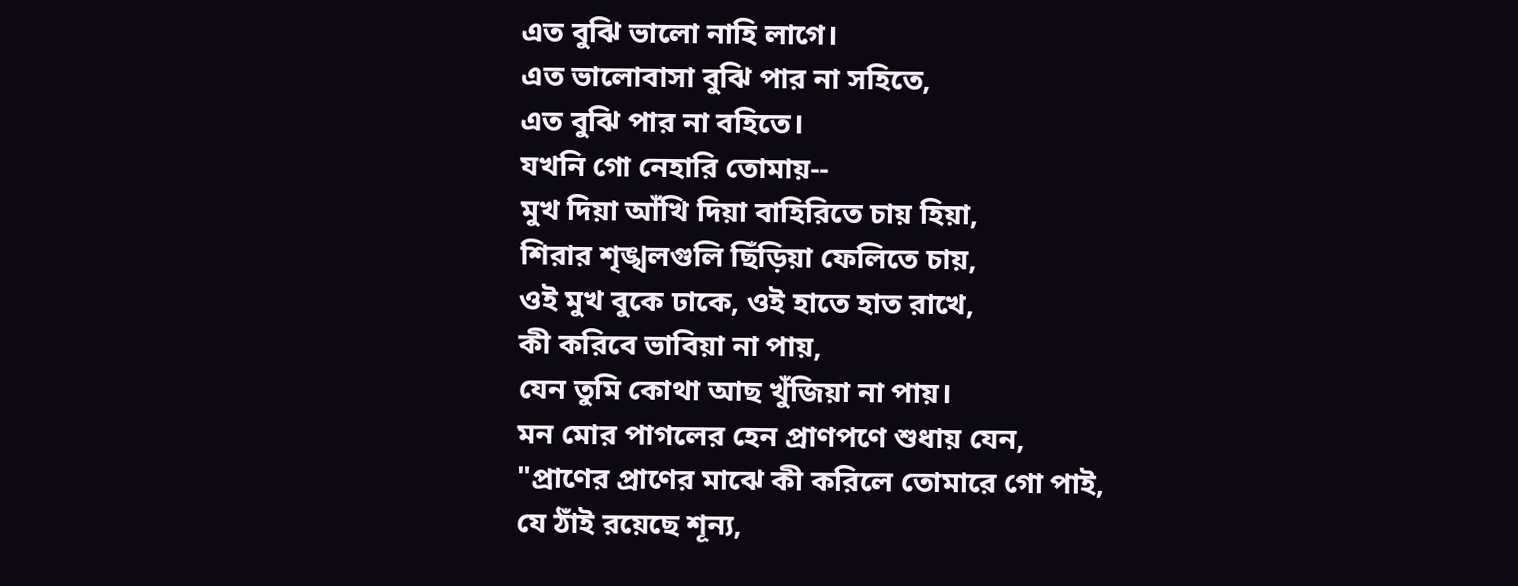এত বুঝি ভালো নাহি লাগে।
এত ভালোবাসা বুঝি পার না সহিতে,
এত বুঝি পার না বহিতে।
যখনি গো নেহারি তোমায়--
মুখ দিয়া আঁখি দিয়া বাহিরিতে চায় হিয়া,
শিরার শৃঙ্খলগুলি ছিঁড়িয়া ফেলিতে চায়,
ওই মুখ বুকে ঢাকে, ওই হাতে হাত রাখে,
কী করিবে ভাবিয়া না পায়,
যেন তুমি কোথা আছ খুঁজিয়া না পায়।
মন মোর পাগলের হেন প্রাণপণে শুধায় যেন,
"প্রাণের প্রাণের মাঝে কী করিলে তোমারে গো পাই,
যে ঠাঁই রয়েছে শূন্য,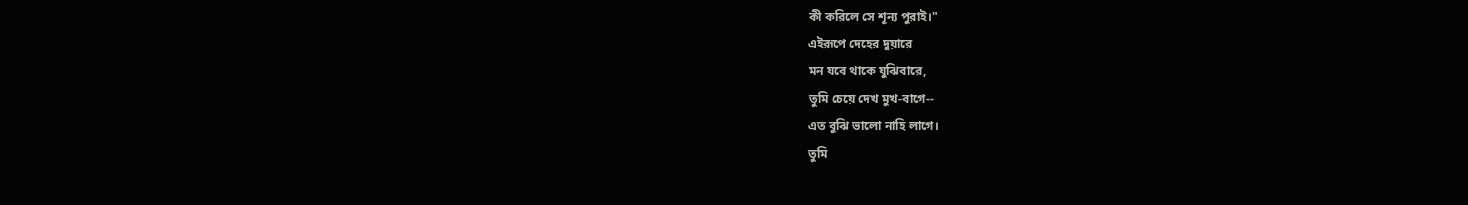কী করিলে সে শূন্য পুরাই।"
এইরূপে দেহের দুয়ারে
মন যবে থাকে যুঝিবারে,
তুমি চেয়ে দেখ মুখ-বাগে--
এত বুঝি ভালো নাহি লাগে।
তুমি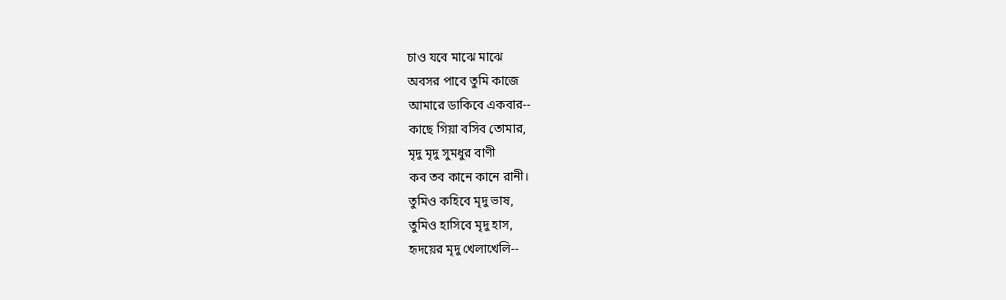চাও যবে মাঝে মাঝে
অবসর পাবে তুমি কাজে
আমারে ডাকিবে একবার--
কাছে গিয়া বসিব তোমার,
মৃদু মৃদু সুমধুর বাণী
কব তব কানে কানে রানী।
তুমিও কহিবে মৃদু ভাষ,
তুমিও হাসিবে মৃদু হাস,
হৃদয়ের মৃদু খেলাখেলি--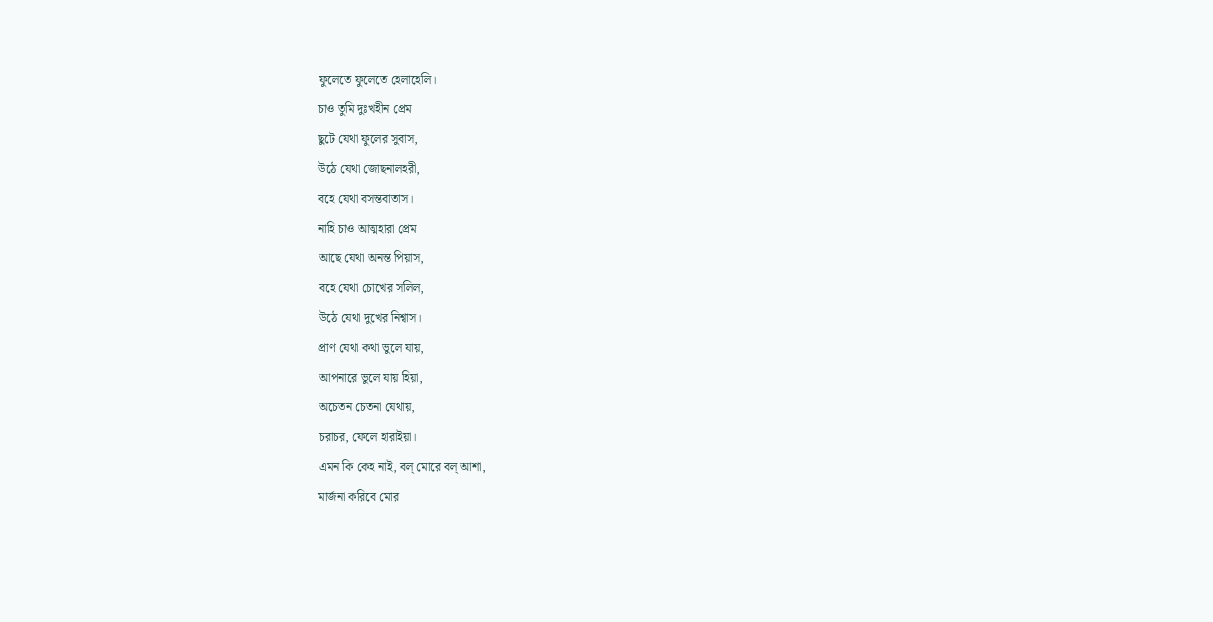ফুলেতে ফুলেতে হেলাহেলি।
চাও তুমি দুঃখহীন প্রেম
ছুটে যেথা ফুলের সুবাস,
উঠে যেথা জোছনালহরী,
বহে যেথা বসন্তবাতাস।
নাহি চাও আত্মহারা প্রেম
আছে যেথা অনন্ত পিয়াস,
বহে যেথা চোখের সলিল,
উঠে যেথা দুখের নিশ্বাস।
প্রাণ যেথা কথা ভুলে যায়,
আপনারে ভুলে যায় হিয়া,
অচেতন চেতনা যেথায়,
চরাচর, ফেলে হারাইয়া।
এমন কি কেহ নাই, বল্ মোরে বল্ আশা,
মার্জনা করিবে মোর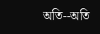অতি--অতি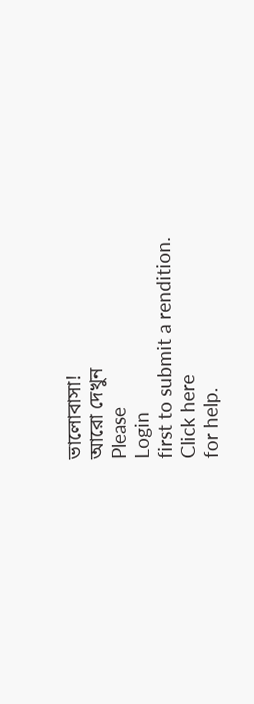ভালোবাসা!
আরো দেখুন
Please
Login
first to submit a rendition.
Click here
for help.